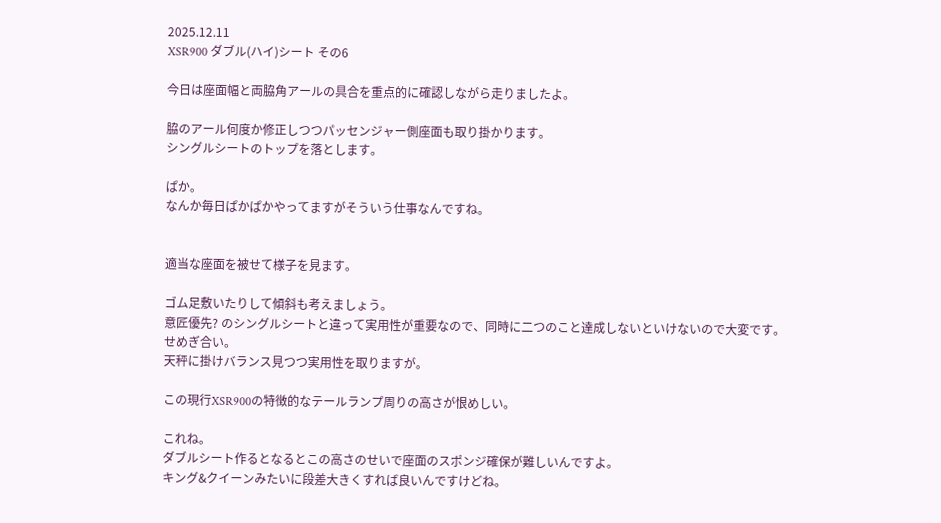2025.12.11
XSR900 ダブル(ハイ)シート その6

今日は座面幅と両脇角アールの具合を重点的に確認しながら走りましたよ。

脇のアール何度か修正しつつパッセンジャー側座面も取り掛かります。
シングルシートのトップを落とします。

ぱか。
なんか毎日ぱかぱかやってますがそういう仕事なんですね。


適当な座面を被せて様子を見ます。

ゴム足敷いたりして傾斜も考えましょう。
意匠優先? のシングルシートと違って実用性が重要なので、同時に二つのこと達成しないといけないので大変です。
せめぎ合い。
天秤に掛けバランス見つつ実用性を取りますが。

この現行XSR900の特徴的なテールランプ周りの高さが恨めしい。

これね。
ダブルシート作るとなるとこの高さのせいで座面のスポンジ確保が難しいんですよ。
キング&クイーンみたいに段差大きくすれば良いんですけどね。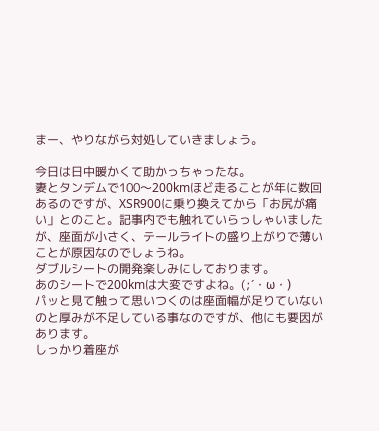まー、やりながら対処していきましょう。

今日は日中暖かくて助かっちゃったな。
妻とタンデムで100〜200kmほど走ることが年に数回あるのですが、XSR900に乗り換えてから「お尻が痛い」とのこと。記事内でも触れていらっしゃいましたが、座面が小さく、テールライトの盛り上がりで薄いことが原因なのでしょうね。
ダブルシートの開発楽しみにしております。
あのシートで200kmは大変ですよね。(;´・ω・)
パッと見て触って思いつくのは座面幅が足りていないのと厚みが不足している事なのですが、他にも要因があります。
しっかり着座が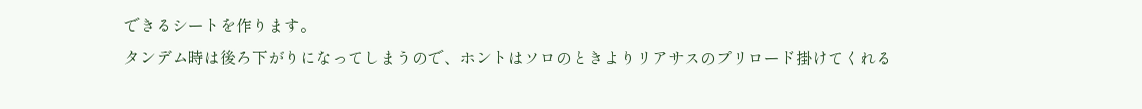できるシートを作ります。
タンデム時は後ろ下がりになってしまうので、ホントはソロのときよりリアサスのプリロード掛けてくれる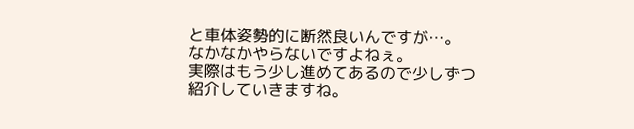と車体姿勢的に断然良いんですが…。
なかなかやらないですよねぇ。
実際はもう少し進めてあるので少しずつ紹介していきますね。